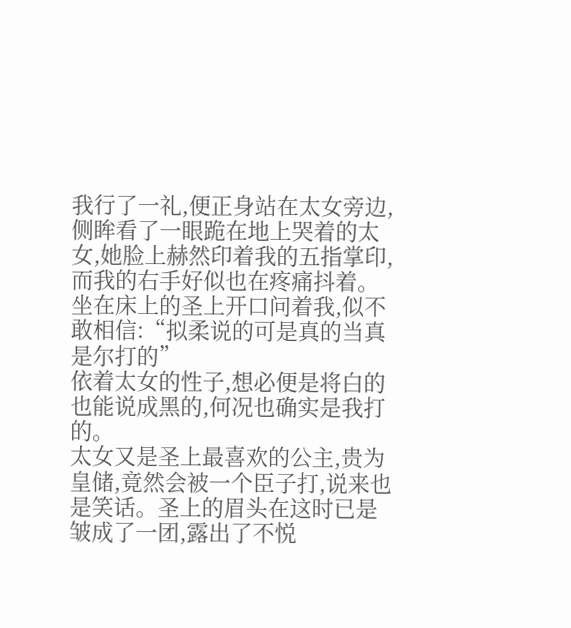我行了一礼,便正身站在太女旁边,侧眸看了一眼跪在地上哭着的太女,她脸上赫然印着我的五指掌印,而我的右手好似也在疼痛抖着。
坐在床上的圣上开口问着我,似不敢相信:“拟柔说的可是真的当真是尔打的”
依着太女的性子,想必便是将白的也能说成黑的,何况也确实是我打的。
太女又是圣上最喜欢的公主,贵为皇储,竟然会被一个臣子打,说来也是笑话。圣上的眉头在这时已是皱成了一团,露出了不悦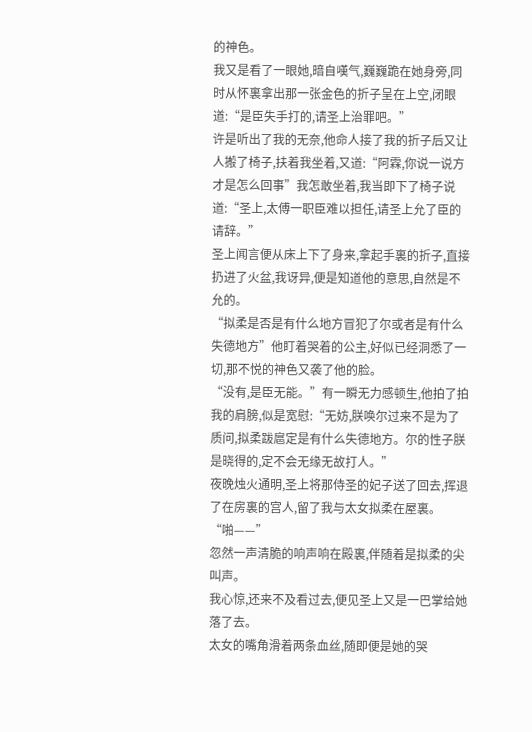的神色。
我又是看了一眼她,暗自嘆气,巍巍跪在她身旁,同时从怀裏拿出那一张金色的折子呈在上空,闭眼道:“是臣失手打的,请圣上治罪吧。”
许是听出了我的无奈,他命人接了我的折子后又让人搬了椅子,扶着我坐着,又道:“阿霖,你说一说方才是怎么回事”我怎敢坐着,我当即下了椅子说道:“圣上,太傅一职臣难以担任,请圣上允了臣的请辞。”
圣上闻言便从床上下了身来,拿起手裏的折子,直接扔进了火盆,我讶异,便是知道他的意思,自然是不允的。
“拟柔是否是有什么地方冒犯了尔或者是有什么失德地方”他盯着哭着的公主,好似已经洞悉了一切,那不悦的神色又袭了他的脸。
“没有,是臣无能。”有一瞬无力感顿生,他拍了拍我的肩膀,似是宽慰:“无妨,朕唤尔过来不是为了质问,拟柔跋扈定是有什么失德地方。尔的性子朕是晓得的,定不会无缘无故打人。”
夜晚烛火通明,圣上将那侍圣的妃子送了回去,挥退了在房裏的宫人,留了我与太女拟柔在屋裏。
“啪——”
忽然一声清脆的响声响在殿裏,伴随着是拟柔的尖叫声。
我心惊,还来不及看过去,便见圣上又是一巴掌给她落了去。
太女的嘴角滑着两条血丝,随即便是她的哭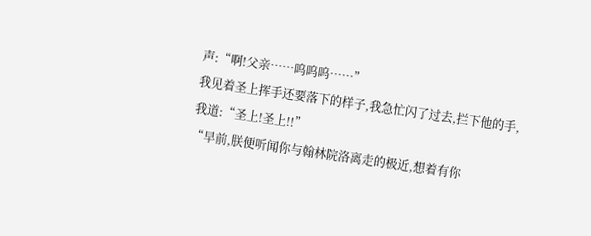声:“啊!父亲……呜呜呜……”
我见着圣上挥手还要落下的样子,我急忙闪了过去,拦下他的手,我道:“圣上!圣上!!”
“早前,朕便听闻你与翰林院洛离走的极近,想着有你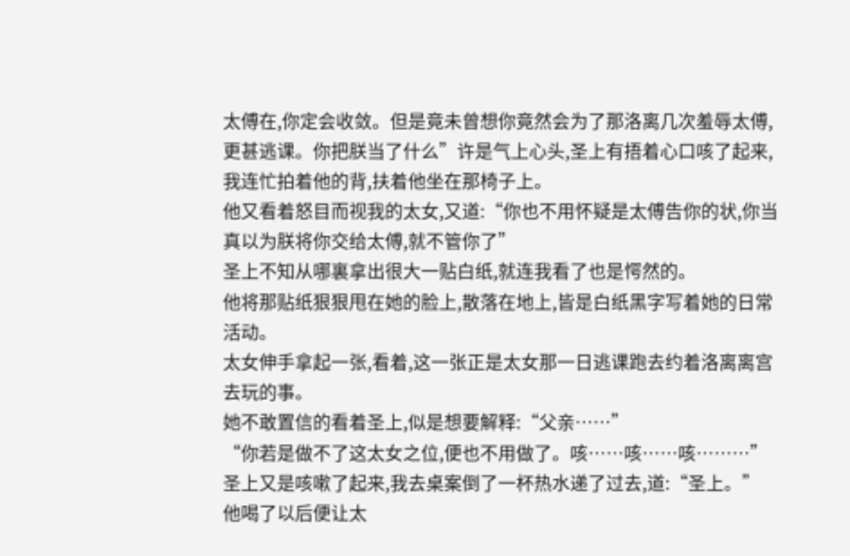太傅在,你定会收敛。但是竟未曾想你竟然会为了那洛离几次羞辱太傅,更甚逃课。你把朕当了什么”许是气上心头,圣上有捂着心口咳了起来,我连忙拍着他的背,扶着他坐在那椅子上。
他又看着怒目而视我的太女,又道:“你也不用怀疑是太傅告你的状,你当真以为朕将你交给太傅,就不管你了”
圣上不知从哪裏拿出很大一贴白纸,就连我看了也是愕然的。
他将那贴纸狠狠甩在她的脸上,散落在地上,皆是白纸黑字写着她的日常活动。
太女伸手拿起一张,看着,这一张正是太女那一日逃课跑去约着洛离离宫去玩的事。
她不敢置信的看着圣上,似是想要解释:“父亲……”
“你若是做不了这太女之位,便也不用做了。咳……咳……咳………”
圣上又是咳嗽了起来,我去桌案倒了一杯热水递了过去,道:“圣上。”
他喝了以后便让太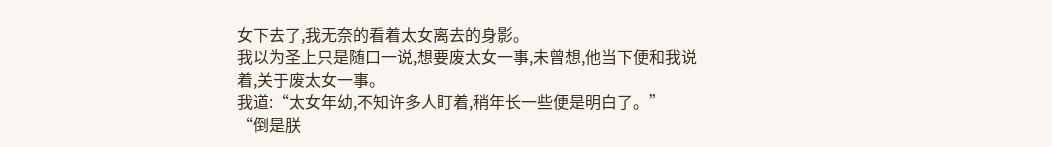女下去了,我无奈的看着太女离去的身影。
我以为圣上只是随口一说,想要废太女一事,未曾想,他当下便和我说着,关于废太女一事。
我道:“太女年幼,不知许多人盯着,稍年长一些便是明白了。”
“倒是朕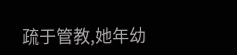疏于管教,她年幼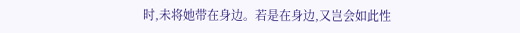时,未将她带在身边。若是在身边,又岂会如此性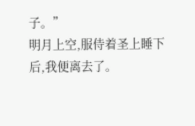子。”
明月上空,服侍着圣上睡下后,我便离去了。